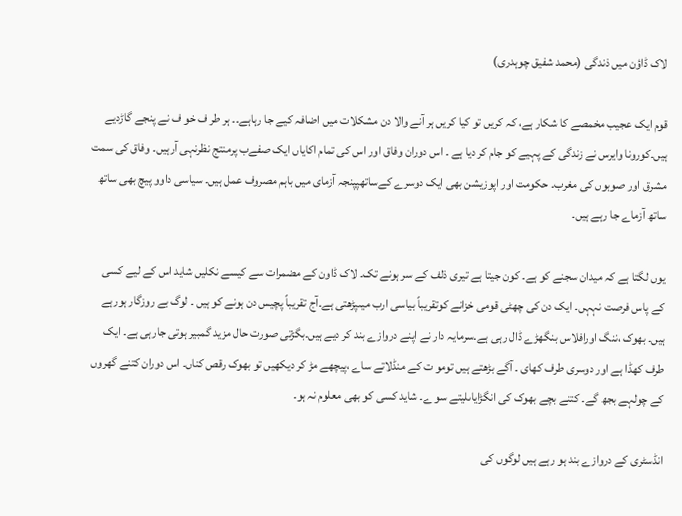لاک ڈاؤن میں ذندگی (محمد شفیق چوہدری)

قوم ایک عجیب مخمصے کا شکار ہے، کہ کریں تو کیا کریں ہر آنے والا دن مشکلات میں اضافہ کیے جا رہاہے۔۔ ہر طر ف خو ف نے پنجے گاڑدیے ہیں۔کورونا وایرس نے زندگی کے پہیے کو جام کر دیا ہے ۔ اس دوران وفاق اور اس کی تمام اکایاں ایک صفےب پرمنتج نظرنہی آرہیں۔ وفاق کی سمت مشرق اور صوبوں کی مغرب۔ حکومت اور اپوزیشن بھی ایک دوسرے کےساتھپپنجہ آزمای میں باہم مصروف عمل ہیں۔ سیاسی داوو پیچ بھی ساتھ ساتھ آزماے جا رہے ہیں۔

یوں لگتا ہے کہ میدان سجنے کو ہے۔ کون جیتا ہے تیری ذلف کے سر ہونے تک۔ لاک ڈاون کے مضمرات سے کیسے نکلیں شاید اس کے لیے کسی کے پاس فرصت نہہں۔ ایک دن کی چھٹی قومی خزانے کوتقریباً بیاسی ارب میںپڑھتی ہے۔آج تقریباً پچیس دن ہونے کو ہیں ۔ لوگ بے روزگار ہورہے ہیں۔ بھوک ،ننگ اورافلاس بنگھڑے ڈال رہی ہے۔سرمایہ دار نے اپنے دروازے بند کر دیے ہیں۔بگڑتی صورت حال مزید گمبیر ہوتی جارہی ہے۔ ایک طرف کھڈا ہے اور دوسری طرف کھای ۔ آگے بڑھتے ہیں تومو ت کے منڈلاتے ساے ،پیچھے مڑ کر دیکھیں تو بھوک رقص کناں۔ اس دوران کتنے گھروں کے چولہے بجھ گے۔ کتنے بچے بھوک کی انگڑایاںلیتے سو ے۔ شاید کسی کو بھی معلوم نہ ہو۔

انڈسٹری کے دروازے بند ہو رہے ہیں لوگوں کی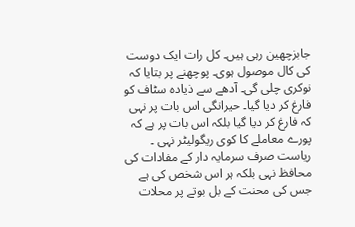جابزچھین رہی ہیں۔ کل رات ایک دوست کی کال موصول ہوی۔ پوچھنے پر بتایا کہ نوکری چلی گی۔ آدھے سے ذیادہ سٹاف کو فارغ کر دیا گیا۔ حیرانگی اس بات پر نہی کہ فارغ کر دیا گیا بلکہ اس بات پر ہے کہ پورے معاملے کا کوی ریگولیٹر نہی ۔ ریاست صرف سرمایہ دار کے مفادات کی محافظ نہی بلکہ ہر اس شخص کی ہے جس کی محنت کے بل بوتے پر محلات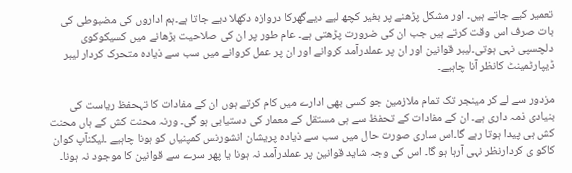تعمیر کیے جاتے ہیں۔ اور مشکل پڑھنے پر بغیر کچھ لیے دیےگھرکا دروازہ دکھلا دیے جاتا ہے۔ہم اداروں کی مضبوطی کی بات صرف اس وقت کرتے ہیں جب ان کی ضرورت پڑھتی ہے۔ عام طور پر ان کی صلاحیت بڑھانے میں کسیکوکوی دلچسپی نہی ہوتی۔لیبر قوانین اور ان پر عملدرآمد کروانے اور ان پر عمل کروانے میں سب سے ذیادہ متحرک کردار لیبر ڈیپارٹمینٹ کانظر آنا چاہیے۔

مزدور سے لے کر مینجر تک تمام ملازمین جو کسی بھی ادارے میں کام کرتے ہوں ان کے مفادات کا تہحفظ ریاست کی بنیادی ذمہ داری ہے۔ ان کے مفادات کے تحفظ سے ہی مستقل کے معمار کی دستیابی ہو گی۔ ورنہ محنت کش کے ہاں محنت کش ہی پیدا ہوتا رہے گا۔اس ساری صورت حال میں سب سے ذیادہ پریشان انشورنس کمپنیاں کو ہونا چاہیے ۔لیکنآپ کوان کاکو ی کردارنظر نہی آرہا ہو گا۔ اس کی وجہ شاید قوانین پر عملدرآمد نہ ہونا یا پھر سرے سے قوانین کا موجود نہ ہونا۔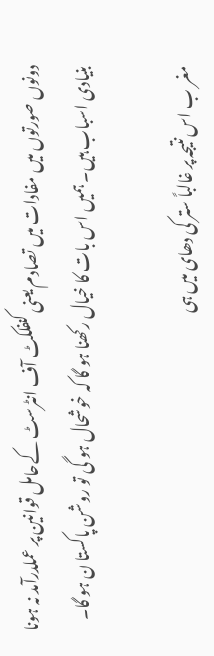دونوں صورتوں میں مفادات میں تصادم یعنی کنفلکٹ آف انٹرسٹ کےحامل قوانین پر عملدرآمد نہ ہونا بنیادی اسباب ہیں۔ ہمیں اس بات کا خیال رکھنا ہو گا کہ خوشحال ہو گی تو روشن پاکستا ن ہو گا۔

مغر ب اس نتیجہ پر غالباً ستر کی دھای میں ہی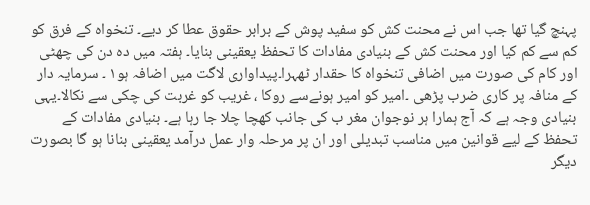پہنچ گیا تھا جب اس نے محنت کش کو سفید پوش کے برابر حقوق عطا کر دیے۔ تنخواہ کے فرق کو کم سے کم کیا اور محنت کش کے بنیادی مفادات کا تحفظ یعقینی بنایا۔ ہفتہ میں دہ دن کی چھٹی اور کام کی صورت میں اضافی تنخواہ کا حقدار ٹھہرا۔پیداواری لاگت میں اضافہ ہو۱ ۔ سرمایہ دار کے منافہ پر کاری ضرب پڑھی ۔امیر کو امیر ہونےسے روکا ، غریب کو غربت کی چکی سے نکالا۔یہی بنیادی وجہ ہے کہ آج ہمارا ہر نوجوان مغر ب کی جانب کھچا چلا جا رہا ہے۔ بنیادی مفادات کے تحفظ کے لیے قوانین میں مناسب تبدیلی اور ان پر مرحلہ وار عمل درآمد یعقینی بنانا ہو گا بصورت دیگر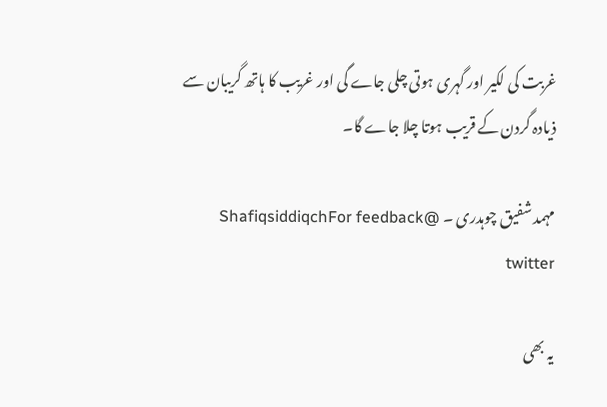غربت کی لکیر اور گہری ہوتی چلی جاے گی اور غریب کا ہاتھ گریبان سے ذیادہ گردن کے قریب ہوتا چلا جاے گا۔

مہمد شفیق چوہدری ۔ @ShafiqsiddiqchFor feedback twitter

یہ بھی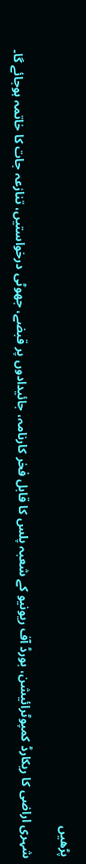پڑھیں

شہری اراضی کا ریکارڈ کمپوٹرائیشن، بورڈ آف ریونیو کے شعبہ پلس کا قابل فخر کارنامہ، جائیدادوں پر قبضے، جھوٹی درخواستیں، تنازعہ جات کا خاتمہ ہوجائے گا۔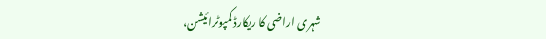شہری اراضی کا ریکارڈ کمپوٹرائیشن،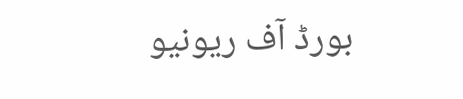بورڈ آف ریونیو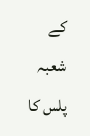کے شعبہ پلس کا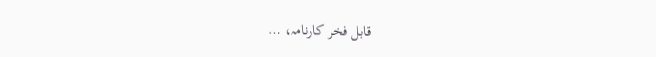قابل فخر کارنامہ، …